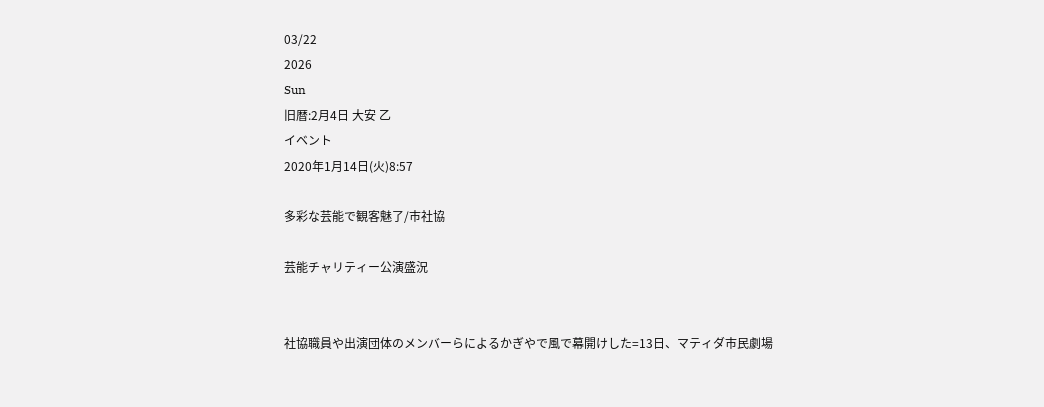03/22
2026
Sun
旧暦:2月4日 大安 乙
イベント
2020年1月14日(火)8:57

多彩な芸能で観客魅了/市社協

芸能チャリティー公演盛況


社協職員や出演団体のメンバーらによるかぎやで風で幕開けした=13日、マティダ市民劇場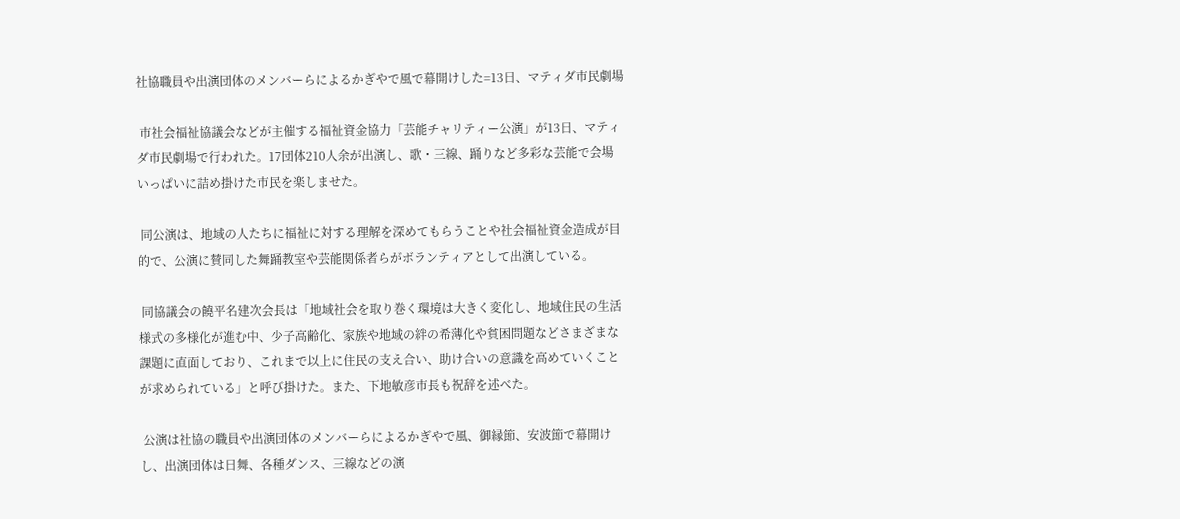社協職員や出演団体のメンバーらによるかぎやで風で幕開けした=13日、マティダ市民劇場

 市社会福祉協議会などが主催する福祉資金協力「芸能チャリティー公演」が13日、マティダ市民劇場で行われた。17団体210人余が出演し、歌・三線、踊りなど多彩な芸能で会場いっぱいに詰め掛けた市民を楽しませた。

 同公演は、地域の人たちに福祉に対する理解を深めてもらうことや社会福祉資金造成が目的で、公演に賛同した舞踊教室や芸能関係者らがボランティアとして出演している。

 同協議会の饒平名建次会長は「地域社会を取り巻く環境は大きく変化し、地域住民の生活様式の多様化が進む中、少子高齢化、家族や地域の絆の希薄化や貧困問題などさまざまな課題に直面しており、これまで以上に住民の支え合い、助け合いの意識を高めていくことが求められている」と呼び掛けた。また、下地敏彦市長も祝辞を述べた。

 公演は社協の職員や出演団体のメンバーらによるかぎやで風、御縁節、安波節で幕開けし、出演団体は日舞、各種ダンス、三線などの演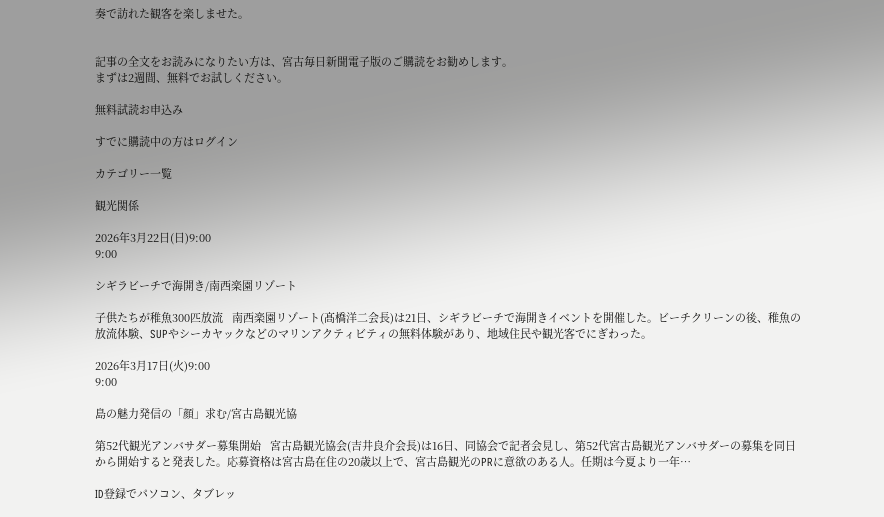奏で訪れた観客を楽しませた。


記事の全文をお読みになりたい方は、宮古毎日新聞電子版のご購読をお勧めします。
まずは2週間、無料でお試しください。

無料試読お申込み

すでに購読中の方はログイン

カテゴリー一覧

観光関係

2026年3月22日(日)9:00
9:00

シギラビーチで海開き/南西楽園リゾート

子供たちが稚魚300匹放流   南西楽園リゾート(髙橋洋二会長)は21日、シギラビーチで海開きイベントを開催した。ビーチクリーンの後、稚魚の放流体験、SUPやシーカヤックなどのマリンアクティビティの無料体験があり、地域住民や観光客でにぎわった。

2026年3月17日(火)9:00
9:00

島の魅力発信の「顔」求む/宮古島観光協

第52代観光アンバサダー募集開始   宮古島観光協会(吉井良介会長)は16日、同協会で記者会見し、第52代宮古島観光アンバサダーの募集を同日から開始すると発表した。応募資格は宮古島在住の20歳以上で、宮古島観光のPRに意欲のある人。任期は今夏より一年…

ID登録でパソコン、タブレッ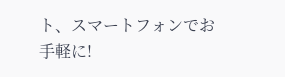ト、スマートフォンでお手軽に!